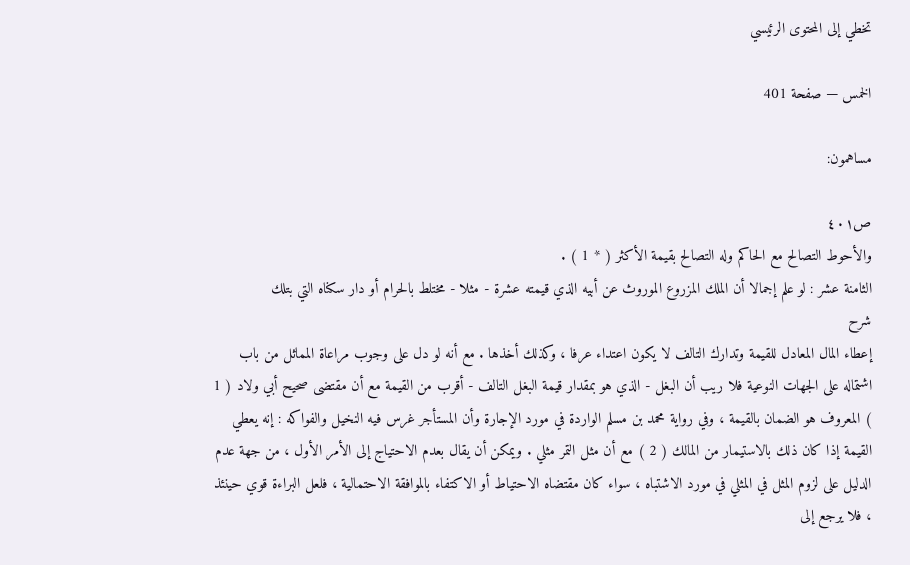تخطي إلى المحتوى الرئيسي

الخمس — صفحة 401

مساهمون:

ص٤٠١
والأحوط التصالح مع الحاكم وله التصالح بقيمة الأكثر ( * 1 ) .
الثامنة عشر : لو علم إجمالا أن الملك المزروع الموروث عن أبيه الذي قيمته عشرة - مثلا - مختلط بالحرام أو دار سكناه التي بتلك
شرح
إعطاء المال المعادل للقيمة وتدارك التالف لا يكون اعتداء عرفا ، وكذلك أخذها . مع أنه لو دل على وجوب مراعاة المماثل من باب اشتماله على الجهات النوعية فلا ريب أن البغل - الذي هو بمقدار قيمة البغل التالف - أقرب من القيمة مع أن مقتضى صحيح أبي ولاد ( 1 ) المعروف هو الضمان بالقيمة ، وفي رواية محمد بن مسلم الواردة في مورد الإجارة وأن المستأجر غرس فيه النخيل والفواكه : إنه يعطي القيمة إذا كان ذلك بالاستيمار من المالك ( 2 ) مع أن مثل التمر مثلي . ويمكن أن يقال بعدم الاحتياج إلى الأمر الأول ، من جهة عدم الدليل على لزوم المثل في المثلي في مورد الاشتباه ، سواء كان مقتضاه الاحتياط أو الاكتفاء بالموافقة الاحتمالية ، فلعل البراءة قوي حينئذ ، فلا يرجع إلى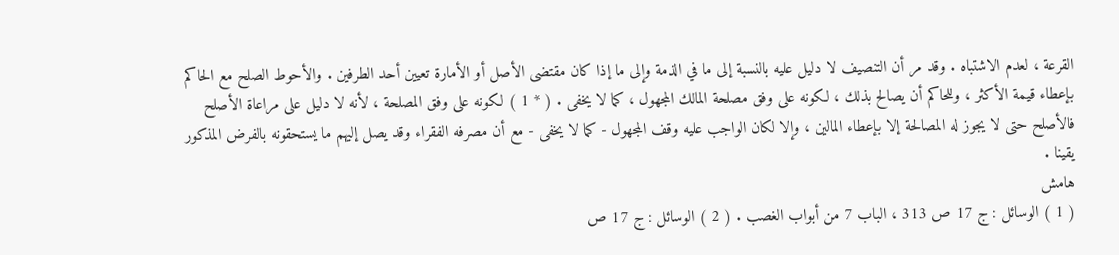القرعة ، لعدم الاشتباه . وقد مر أن التنصيف لا دليل عليه بالنسبة إلى ما في الذمة وإلى ما إذا كان مقتضى الأصل أو الأمارة تعيين أحد الطرفين . والأحوط الصلح مع الحاكم بإعطاء قيمة الأكثر ، وللحاكم أن يصالح بذلك ، لكونه على وفق مصلحة المالك المجهول ، كما لا يخفى . ( * 1 ) لكونه على وفق المصلحة ، لأنه لا دليل على مراعاة الأصلح فالأصلح حتى لا يجوز له المصالحة إلا بإعطاء المالين ، وإلا لكان الواجب عليه وقف المجهول - كما لا يخفى - مع أن مصرفه الفقراء وقد يصل إليهم ما يستحقونه بالفرض المذكور يقينا .
هامش
( 1 ) الوسائل : ج 17 ص 313 ، الباب 7 من أبواب الغصب . ( 2 ) الوسائل : ج 17 ص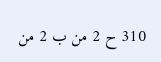310 ح 2 من ب 2 من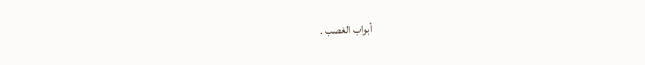أبواب الغصب .